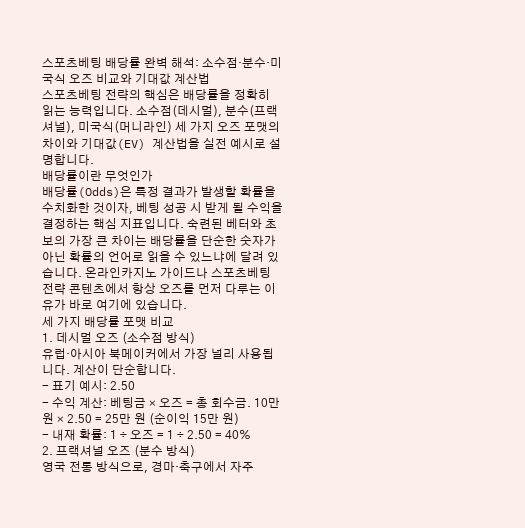스포츠베팅 배당률 완벽 해석: 소수점·분수·미국식 오즈 비교와 기대값 계산법
스포츠베팅 전략의 핵심은 배당률을 정확히 읽는 능력입니다. 소수점(데시멀), 분수(프랙셔널), 미국식(머니라인) 세 가지 오즈 포맷의 차이와 기대값(EV) 계산법을 실전 예시로 설명합니다.
배당률이란 무엇인가
배당률(Odds)은 특정 결과가 발생할 확률을 수치화한 것이자, 베팅 성공 시 받게 될 수익을 결정하는 핵심 지표입니다. 숙련된 베터와 초보의 가장 큰 차이는 배당률을 단순한 숫자가 아닌 확률의 언어로 읽을 수 있느냐에 달려 있습니다. 온라인카지노 가이드나 스포츠베팅 전략 콘텐츠에서 항상 오즈를 먼저 다루는 이유가 바로 여기에 있습니다.
세 가지 배당률 포맷 비교
1. 데시멀 오즈 (소수점 방식)
유럽·아시아 북메이커에서 가장 널리 사용됩니다. 계산이 단순합니다.
- 표기 예시: 2.50
- 수익 계산: 베팅금 × 오즈 = 총 회수금. 10만 원 × 2.50 = 25만 원 (순이익 15만 원)
- 내재 확률: 1 ÷ 오즈 = 1 ÷ 2.50 = 40%
2. 프랙셔널 오즈 (분수 방식)
영국 전통 방식으로, 경마·축구에서 자주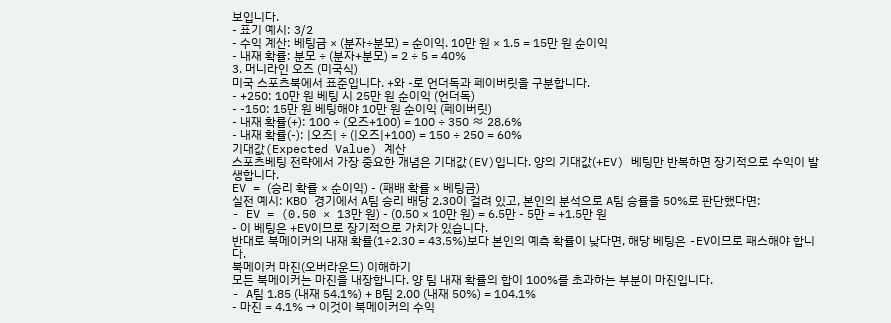보입니다.
- 표기 예시: 3/2
- 수익 계산: 베팅금 × (분자÷분모) = 순이익. 10만 원 × 1.5 = 15만 원 순이익
- 내재 확률: 분모 ÷ (분자+분모) = 2 ÷ 5 = 40%
3. 머니라인 오즈 (미국식)
미국 스포츠북에서 표준입니다. +와 -로 언더독과 페이버릿을 구분합니다.
- +250: 10만 원 베팅 시 25만 원 순이익 (언더독)
- -150: 15만 원 베팅해야 10만 원 순이익 (페이버릿)
- 내재 확률(+): 100 ÷ (오즈+100) = 100 ÷ 350 ≈ 28.6%
- 내재 확률(-): |오즈| ÷ (|오즈|+100) = 150 ÷ 250 = 60%
기대값(Expected Value) 계산
스포츠베팅 전략에서 가장 중요한 개념은 기대값(EV)입니다. 양의 기대값(+EV) 베팅만 반복하면 장기적으로 수익이 발생합니다.
EV = (승리 확률 × 순이익) - (패배 확률 × 베팅금)
실전 예시: KBO 경기에서 A팀 승리 배당 2.30이 걸려 있고, 본인의 분석으로 A팀 승률을 50%로 판단했다면:
- EV = (0.50 × 13만 원) - (0.50 × 10만 원) = 6.5만 - 5만 = +1.5만 원
- 이 베팅은 +EV이므로 장기적으로 가치가 있습니다.
반대로 북메이커의 내재 확률(1÷2.30 = 43.5%)보다 본인의 예측 확률이 낮다면, 해당 베팅은 -EV이므로 패스해야 합니다.
북메이커 마진(오버라운드) 이해하기
모든 북메이커는 마진을 내장합니다. 양 팀 내재 확률의 합이 100%를 초과하는 부분이 마진입니다.
- A팀 1.85 (내재 54.1%) + B팀 2.00 (내재 50%) = 104.1%
- 마진 = 4.1% → 이것이 북메이커의 수익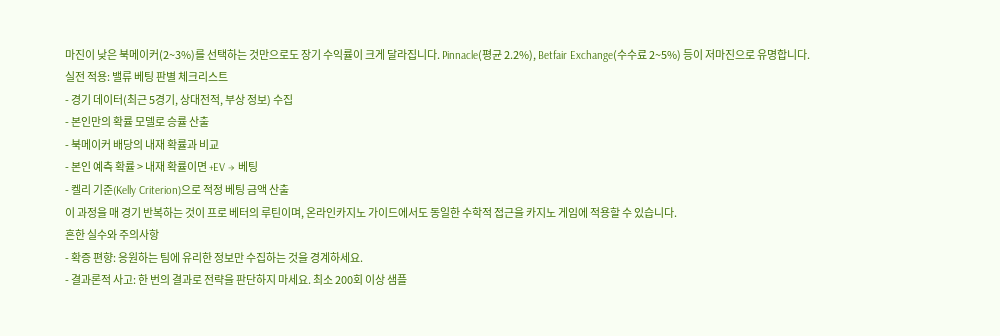마진이 낮은 북메이커(2~3%)를 선택하는 것만으로도 장기 수익률이 크게 달라집니다. Pinnacle(평균 2.2%), Betfair Exchange(수수료 2~5%) 등이 저마진으로 유명합니다.
실전 적용: 밸류 베팅 판별 체크리스트
- 경기 데이터(최근 5경기, 상대전적, 부상 정보) 수집
- 본인만의 확률 모델로 승률 산출
- 북메이커 배당의 내재 확률과 비교
- 본인 예측 확률 > 내재 확률이면 +EV → 베팅
- 켈리 기준(Kelly Criterion)으로 적정 베팅 금액 산출
이 과정을 매 경기 반복하는 것이 프로 베터의 루틴이며, 온라인카지노 가이드에서도 동일한 수학적 접근을 카지노 게임에 적용할 수 있습니다.
흔한 실수와 주의사항
- 확증 편향: 응원하는 팀에 유리한 정보만 수집하는 것을 경계하세요.
- 결과론적 사고: 한 번의 결과로 전략을 판단하지 마세요. 최소 200회 이상 샘플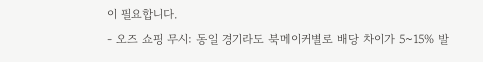이 필요합니다.
- 오즈 쇼핑 무시: 동일 경기라도 북메이커별로 배당 차이가 5~15% 발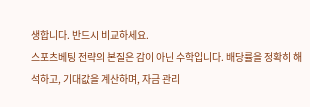생합니다. 반드시 비교하세요.
스포츠베팅 전략의 본질은 감이 아닌 수학입니다. 배당률을 정확히 해석하고, 기대값을 계산하며, 자금 관리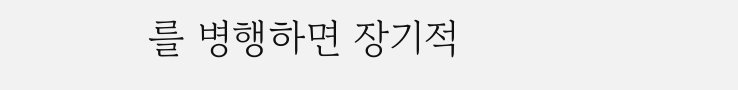를 병행하면 장기적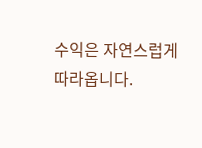수익은 자연스럽게 따라옵니다.